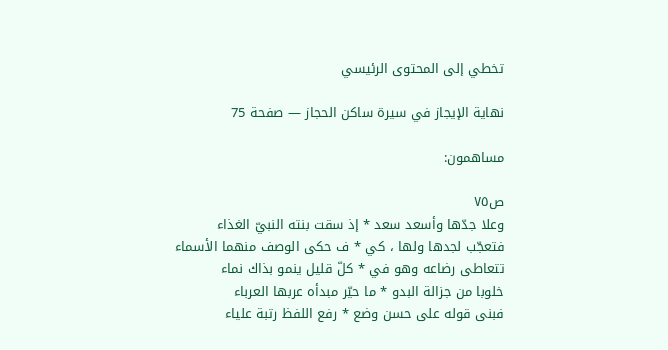تخطي إلى المحتوى الرئيسي

نهاية الإيجاز في سيرة ساكن الحجاز — صفحة 75

مساهمون:

ص٧٥
وعلا جدّها وأسعد سعد * إذ سقت بنته النبيّ الغذاء
فتعجّب لجدها ولها ، كي * ف حكى الوصف منهما الأسماء
تتعاطى رضاعه وهو في * كلّ قليل ينمو بذاك نماء
خلوبا من جزالة البدو * ما حيّر مبدأه عربها العرباء
فبنى قوله على حسن وضع * رفع اللفظ رتبة علياء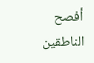أفصح الناطقين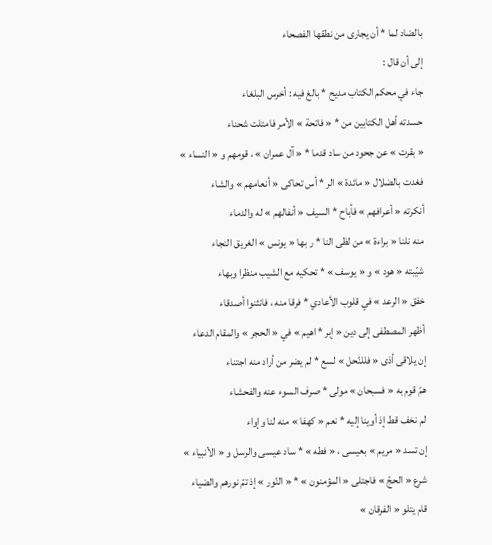بالضاد لما * أن يجارى من نطقها الفصحاء
إلى أن قال :
جاء في محكم الكتاب مديح * بالغ فيه : أخرس البلغاء
حسدته أهل الكتابين من * « فاتحة » الأمر فامتلت شحناء
« بقرت » عن جحود من ساد قدما * « آل عمران » ، قومهم و « النساء »
فغدت بالضلال « مائدة » الر * أس تحاكى « أنعامهم » والشاء
أنكرته « أعرافهم » فأباح * السيف « أنفالهم » له والدماء
منه نلنا « براءة » من لظى النا * ر بها « يونس » الغريق النجاء
شيّبته « هود » و « يوسف » * تحكيه مع الشيب منظرا وبهاء
خفق « الرعد » في قلوب الأعادي * فرقا منه ، فانثنوا أصدقاء
أظهر المصطفى إلى دين « إبر * اهيم » في « الحجر » والمقام الدعاء
إن يلاقى أذى « فللنّحل » لسع * لم يضر من أراد منه اجتناء
همّ قوم به « فسبحان » مولى * صرف السوء عنه والفحشاء
لم نخف قط إذ أوينا إليه * نعم « كهفا » منه لنا وإواء
إن تسد « مريم » بعيسى ، « فطه » * ساد عيسى والرسل و « الأنبياء »
شرع « الحجّ » فاجتلى « المؤمنون » * « النّور » إذ تمّ نورهم والضياء
قام يتلو « الفرقان »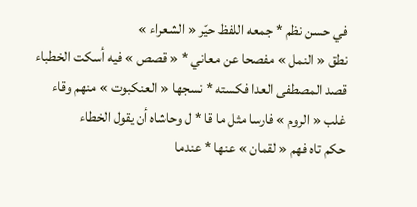في حسن نظم * جمعه اللفظ حيّر « الشعراء »
نطق « النمل » مفصحا عن معاني * « قصص » فيه أسكت الخطباء
قصد المصطفى العدا فكسته * نسجها « العنكبوت » منهم وقاء
غلب « الروم » فارسا مثل ما قا * ل وحاشاه أن يقول الخطاء
حكم تاه فهم « لقمان » عنها * عندما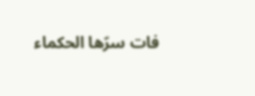فات سرّها الحكماء